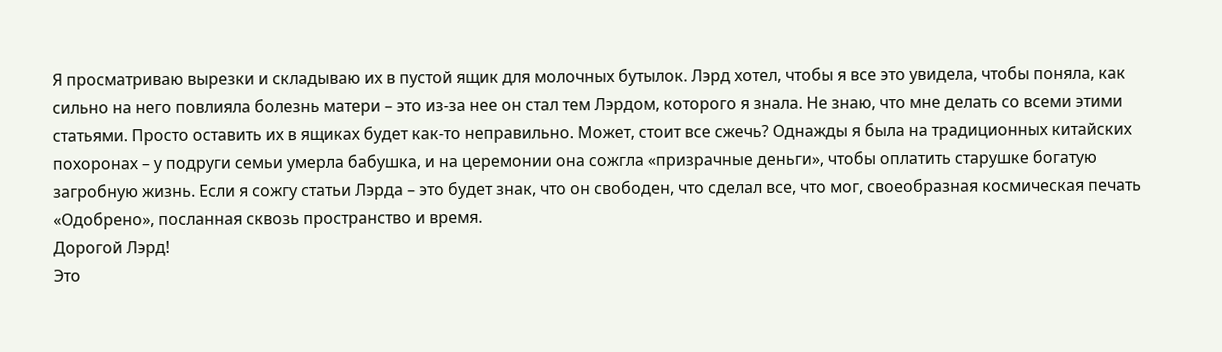Я просматриваю вырезки и складываю их в пустой ящик для молочных бутылок. Лэрд хотел, чтобы я все это увидела, чтобы поняла, как сильно на него повлияла болезнь матери – это из-за нее он стал тем Лэрдом, которого я знала. Не знаю, что мне делать со всеми этими статьями. Просто оставить их в ящиках будет как-то неправильно. Может, стоит все сжечь? Однажды я была на традиционных китайских похоронах – у подруги семьи умерла бабушка, и на церемонии она сожгла «призрачные деньги», чтобы оплатить старушке богатую загробную жизнь. Если я сожгу статьи Лэрда – это будет знак, что он свободен, что сделал все, что мог, своеобразная космическая печать «Одобрено», посланная сквозь пространство и время.
Дорогой Лэрд!
Это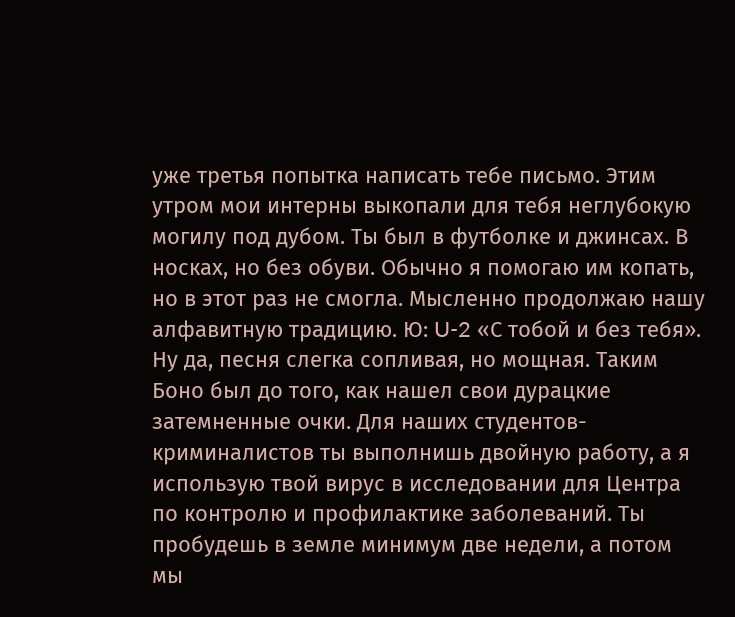уже третья попытка написать тебе письмо. Этим утром мои интерны выкопали для тебя неглубокую могилу под дубом. Ты был в футболке и джинсах. В носках, но без обуви. Обычно я помогаю им копать, но в этот раз не смогла. Мысленно продолжаю нашу алфавитную традицию. Ю: U-2 «С тобой и без тебя». Ну да, песня слегка сопливая, но мощная. Таким Боно был до того, как нашел свои дурацкие затемненные очки. Для наших студентов-криминалистов ты выполнишь двойную работу, а я использую твой вирус в исследовании для Центра по контролю и профилактике заболеваний. Ты пробудешь в земле минимум две недели, а потом мы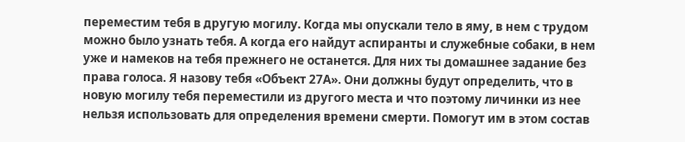переместим тебя в другую могилу. Когда мы опускали тело в яму, в нем с трудом можно было узнать тебя. А когда его найдут аспиранты и служебные собаки, в нем уже и намеков на тебя прежнего не останется. Для них ты домашнее задание без права голоса. Я назову тебя «Объект 27А». Они должны будут определить, что в новую могилу тебя переместили из другого места и что поэтому личинки из нее нельзя использовать для определения времени смерти. Помогут им в этом состав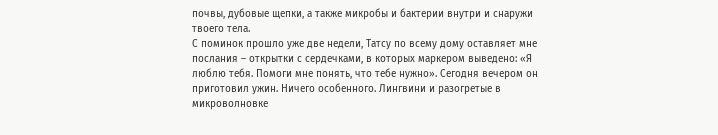почвы, дубовые щепки, а также микробы и бактерии внутри и снаружи твоего тела.
С поминок прошло уже две недели, Татсу по всему дому оставляет мне послания – открытки с сердечками, в которых маркером выведено: «Я люблю тебя. Помоги мне понять, что тебе нужно». Сегодня вечером он приготовил ужин. Ничего особенного. Лингвини и разогретые в микроволновке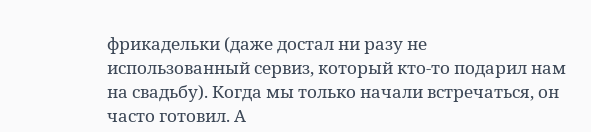фрикадельки (даже достал ни разу не использованный сервиз, который кто-то подарил нам на свадьбу). Когда мы только начали встречаться, он часто готовил. А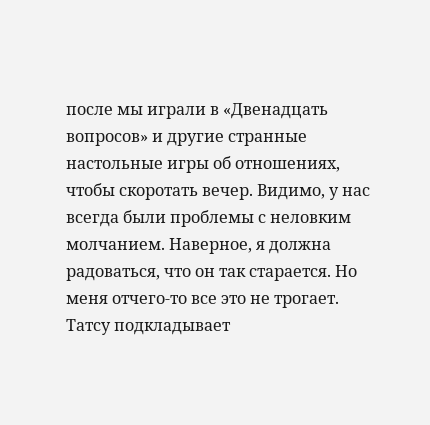после мы играли в «Двенадцать вопросов» и другие странные настольные игры об отношениях, чтобы скоротать вечер. Видимо, у нас всегда были проблемы с неловким молчанием. Наверное, я должна радоваться, что он так старается. Но меня отчего-то все это не трогает. Татсу подкладывает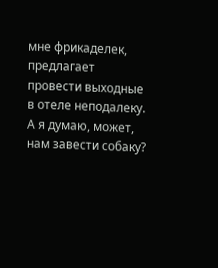мне фрикаделек, предлагает провести выходные в отеле неподалеку. А я думаю, может, нам завести собаку?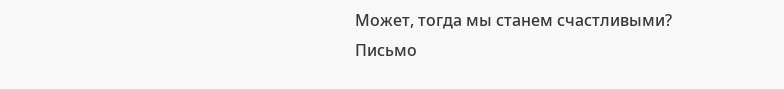Может, тогда мы станем счастливыми?
Письмо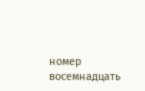номер восемнадцать